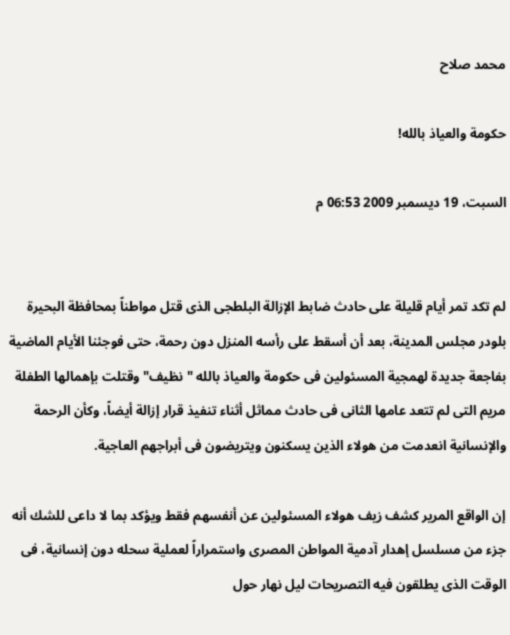محمد صلاح

حكومة والعياذ بالله!

السبت، 19 ديسمبر 2009 06:53 م


لم تكد تمر أيام قليلة على حادث ضابط الإزالة البلطجى الذى قتل مواطناً بمحافظة البحيرة بلودر مجلس المدينة، بعد أن أسقط على رأسه المنزل دون رحمة، حتى فوجئنا الأيام الماضية بفاجعة جديدة لهمجية المسئولين فى حكومة والعياذ بالله "نظيف" وقتلت بإهمالها الطفلة مريم التى لم تتعد عامها الثانى فى حادث مماثل أثناء تنفيذ قرار إزالة أيضاً، وكأن الرحمة والإنسانية انعدمت من هولاء الذين يسكنون ويتريضون فى أبراجهم العاجية.

إن الواقع المرير كشف زيف هولاء المسئولين عن أنفسهم فقط ويؤكد بما لا داعى للشك أنه جزء من مسلسل إهدار آدمية المواطن المصرى واستمراراً لعملية سحله دون إنسانية، فى الوقت الذى يطلقون فيه التصريحات ليل نهار حول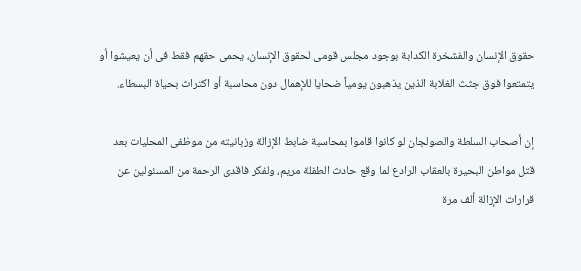حقوق الإنسان والفشخرة الكدابة بوجود مجلس قومى لحقوق الإنسان، يحمى حقهم فقط فى أن يعيشوا أو يتمتعوا فوق جثث الغلابة الذين يذهبون يومياً ضحايا للإهمال دون محاسبة أو اكتراث بحياة البسطاء.

إن أصحاب السلطة والصولجان لو كانوا قاموا بمحاسبة ضابط الإزالة وزبانيته من موظفى المحليات بعد قتل مواطن البحيرة بالعقاب الرادع لما وقع حادث الطفلة مريم، ولفكر فاقدى الرحمة من المسئولين عن قرارات الإزالة ألف مرة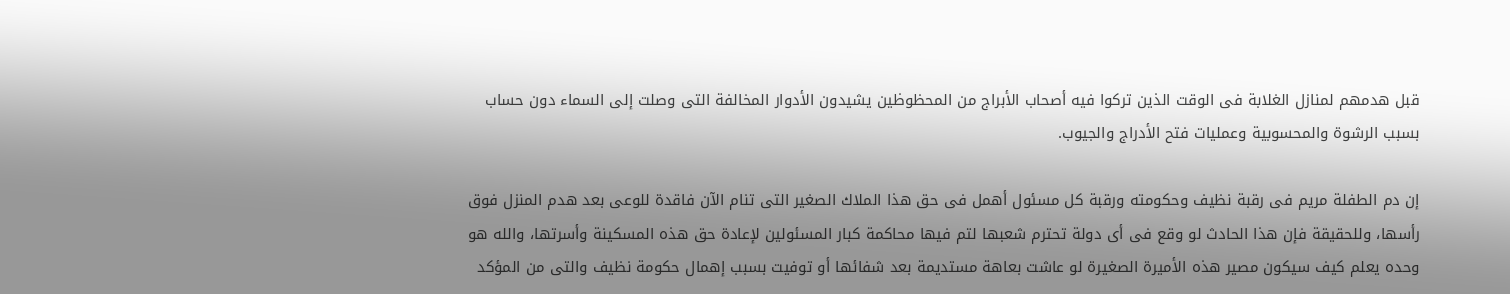قبل هدمهم لمنازل الغلابة فى الوقت الذين تركوا فيه أصحاب الأبراج من المحظوظين يشيدون الأدوار المخالفة التى وصلت إلى السماء دون حساب بسبب الرشوة والمحسوبية وعمليات فتح الأدراج والجيوب.

إن دم الطفلة مريم فى رقبة نظيف وحكومته ورقبة كل مسئول أهمل فى حق هذا الملاك الصغير التى تنام الآن فاقدة للوعى بعد هدم المنزل فوق رأسها، وللحقيقة فإن هذا الحادث لو وقع فى أى دولة تحترم شعبها لتم فيها محاكمة كبار المسئولين لإعادة حق هذه المسكينة وأسرتها، والله هو وحده يعلم كيف سيكون مصير هذه الأميرة الصغيرة لو عاشت بعاهة مستديمة بعد شفائها أو توفيت بسبب إهمال حكومة نظيف والتى من المؤكد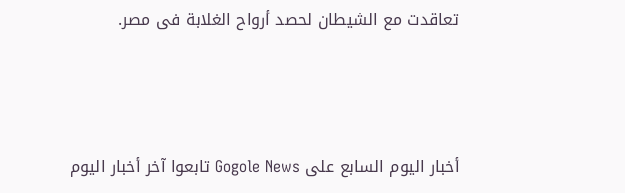تعاقدت مع الشيطان لحصد أرواح الغلابة فى مصر.



أخبار اليوم السابع على Gogole News تابعوا آخر أخبار اليوم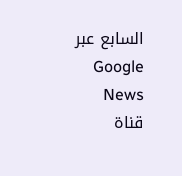السابع عبر Google News
قناة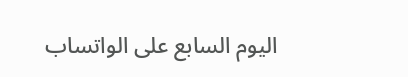اليوم السابع على الواتساب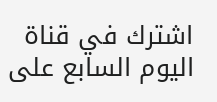اشترك في قناة اليوم السابع على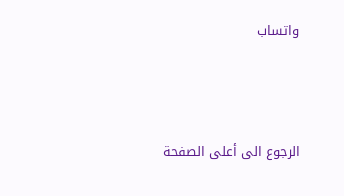واتساب



الرجوع الى أعلى الصفحة